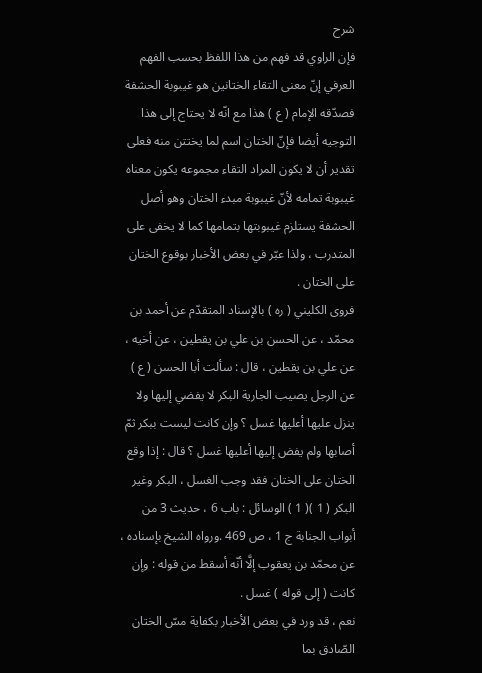شرح
فإن الراوي قد فهم من هذا اللفظ بحسب الفهم العرفي إنّ معنى التقاء الختانين هو غيبوبة الحشفة فصدّقه الإمام ( ع ) هذا مع انّه لا يحتاج إلى هذا التوجيه أيضا فإنّ الختان اسم لما يختتن منه فعلى تقدير أن لا يكون المراد التقاء مجموعه يكون معناه غيبوبة تمامه لأنّ غيبوبة مبدء الختان وهو أصل الحشفة يستلزم غيبوبتها بتمامها كما لا يخفى على المتدرب ، ولذا عبّر في بعض الأخبار بوقوع الختان على الختان .
فروى الكليني ( ره ) بالإسناد المتقدّم عن أحمد بن محمّد ، عن الحسن بن علي بن يقطين ، عن أخيه ، عن علي بن يقطين ، قال : سألت أبا الحسن ( ع ) عن الرجل يصيب الجارية البكر لا يفضي إليها ولا ينزل عليها أعليها غسل ؟ وإن كانت ليست ببكر ثمّ أصابها ولم يفض إليها أعليها غسل ؟ قال : إذا وقع الختان على الختان فقد وجب الغسل ، البكر وغير البكر ( 1 )( 1 ) الوسائل : باب 6 ، حديث 3 من أبواب الجنابة ج 1 ، ص 469 .ورواه الشيخ بإسناده ، عن محمّد بن يعقوب إلَّا أنّه أسقط من قوله : وإن كانت ( إلى قوله ) غسل .
نعم ، قد ورد في بعض الأخبار بكفاية مسّ الختان الصّادق بما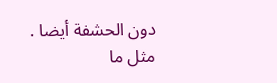دون الحشفة أيضا .
مثل ما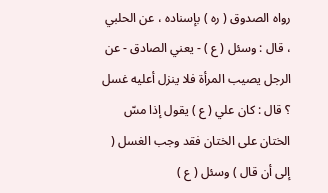رواه الصدوق ( ره ) بإسناده ، عن الحلبي ، قال : وسئل ( ع ) - يعني الصادق - عن الرجل يصيب المرأة فلا ينزل أعليه غسل ؟ قال : كان علي ( ع ) يقول إذا مسّ الختان على الختان فقد وجب الغسل ( إلى أن قال ) وسئل ( ع )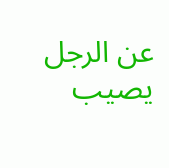عن الرجل يصيب